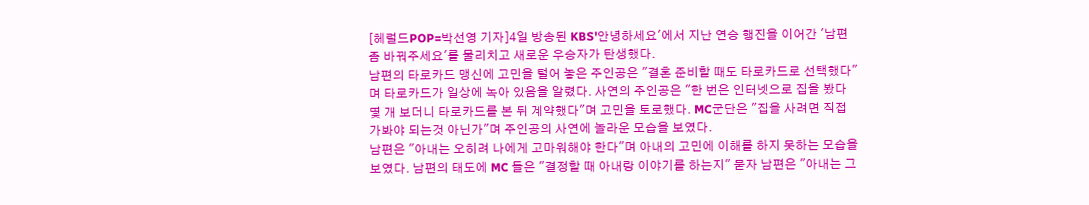[헤럴드POP=박선영 기자]4일 방송된 KBS'안녕하세요'에서 지난 연승 행진을 이어간 '남편 좀 바꿔주세요'를 물리치고 새로운 우승자가 탄생했다.
남편의 타로카드 맹신에 고민을 털어 놓은 주인공은 "결혼 준비할 때도 타로카드로 선택했다"며 타로카드가 일상에 녹아 있음을 알렸다. 사연의 주인공은 "한 번은 인터넷으로 집을 봤다 몇 개 보더니 타로카드를 본 뒤 계약했다"며 고민을 토로했다. MC군단은 "집을 사려면 직접 가봐야 되는것 아닌가"며 주인공의 사연에 놀라운 모습을 보였다.
남편은 "아내는 오히려 나에게 고마워해야 한다"며 아내의 고민에 이해를 하지 못하는 모습을 보였다. 남편의 태도에 MC 들은 "결정할 때 아내랑 이야기를 하는지" 묻자 남편은 "아내는 그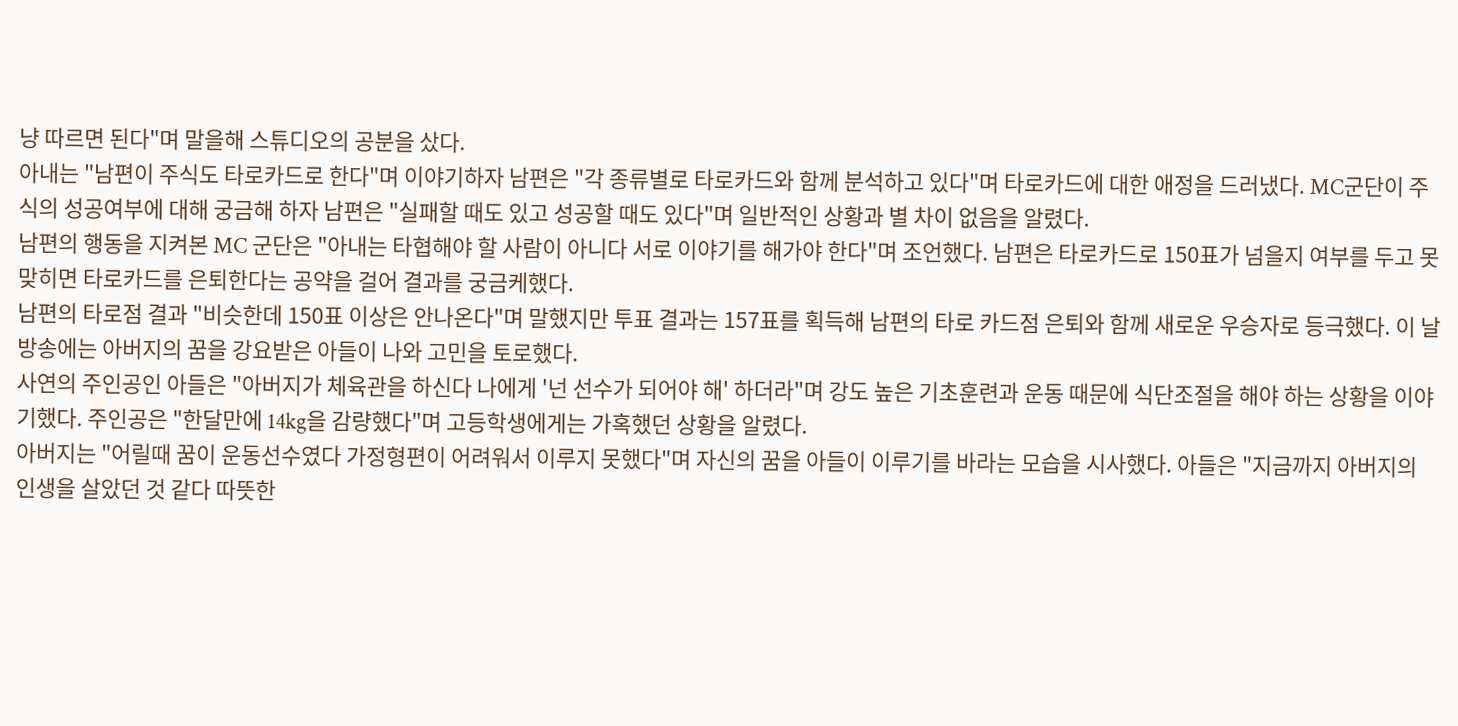냥 따르면 된다"며 말을해 스튜디오의 공분을 샀다.
아내는 "남편이 주식도 타로카드로 한다"며 이야기하자 남편은 "각 종류별로 타로카드와 함께 분석하고 있다"며 타로카드에 대한 애정을 드러냈다. MC군단이 주식의 성공여부에 대해 궁금해 하자 남편은 "실패할 때도 있고 성공할 때도 있다"며 일반적인 상황과 별 차이 없음을 알렸다.
남편의 행동을 지켜본 MC 군단은 "아내는 타협해야 할 사람이 아니다 서로 이야기를 해가야 한다"며 조언했다. 남편은 타로카드로 150표가 넘을지 여부를 두고 못맞히면 타로카드를 은퇴한다는 공약을 걸어 결과를 궁금케했다.
남편의 타로점 결과 "비슷한데 150표 이상은 안나온다"며 말했지만 투표 결과는 157표를 획득해 남편의 타로 카드점 은퇴와 함께 새로운 우승자로 등극했다. 이 날 방송에는 아버지의 꿈을 강요받은 아들이 나와 고민을 토로했다.
사연의 주인공인 아들은 "아버지가 체육관을 하신다 나에게 '넌 선수가 되어야 해' 하더라"며 강도 높은 기초훈련과 운동 때문에 식단조절을 해야 하는 상황을 이야기했다. 주인공은 "한달만에 14kg을 감량했다"며 고등학생에게는 가혹했던 상황을 알렸다.
아버지는 "어릴때 꿈이 운동선수였다 가정형편이 어려워서 이루지 못했다"며 자신의 꿈을 아들이 이루기를 바라는 모습을 시사했다. 아들은 "지금까지 아버지의 인생을 살았던 것 같다 따뜻한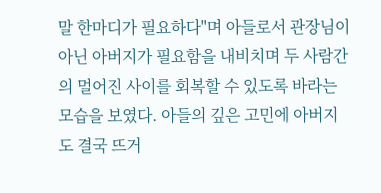말 한마디가 필요하다"며 아들로서 관장님이 아닌 아버지가 필요함을 내비치며 두 사람간의 멀어진 사이를 회복할 수 있도록 바라는 모습을 보였다. 아들의 깊은 고민에 아버지도 결국 뜨거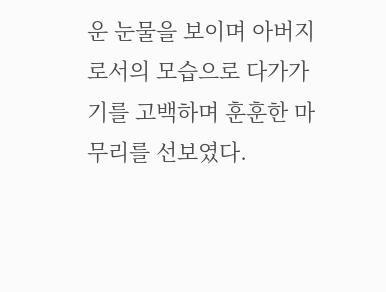운 눈물을 보이며 아버지로서의 모습으로 다가가기를 고백하며 훈훈한 마무리를 선보였다.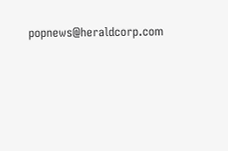popnews@heraldcorp.com